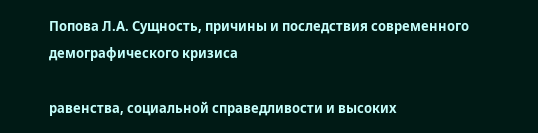Попова Л.А. Сущность, причины и последствия современного демографического кризиса

равенства, социальной справедливости и высоких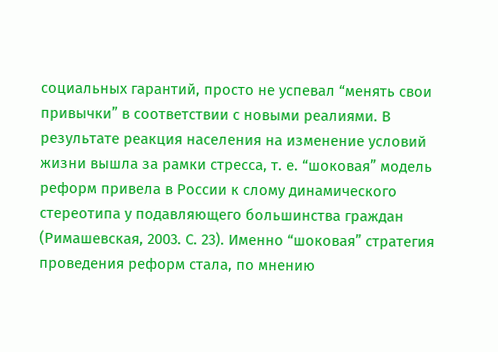социальных гарантий, просто не успевал “менять свои привычки” в соответствии с новыми реалиями. В результате реакция населения на изменение условий жизни вышла за рамки стресса, т. е. “шоковая” модель реформ привела в России к слому динамического стереотипа у подавляющего большинства граждан (Римашевская, 2003. С. 23). Именно “шоковая” стратегия проведения реформ стала, по мнению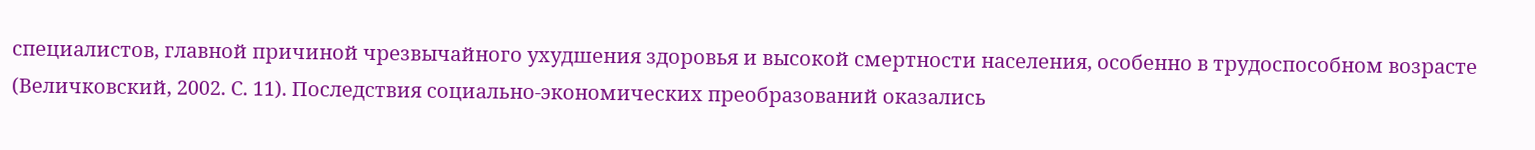специалистов, главной причиной чрезвычайного ухудшения здоровья и высокой смертности населения, особенно в трудоспособном возрасте (Величковский, 2002. С. 11). Последствия социально-экономических преобразований оказались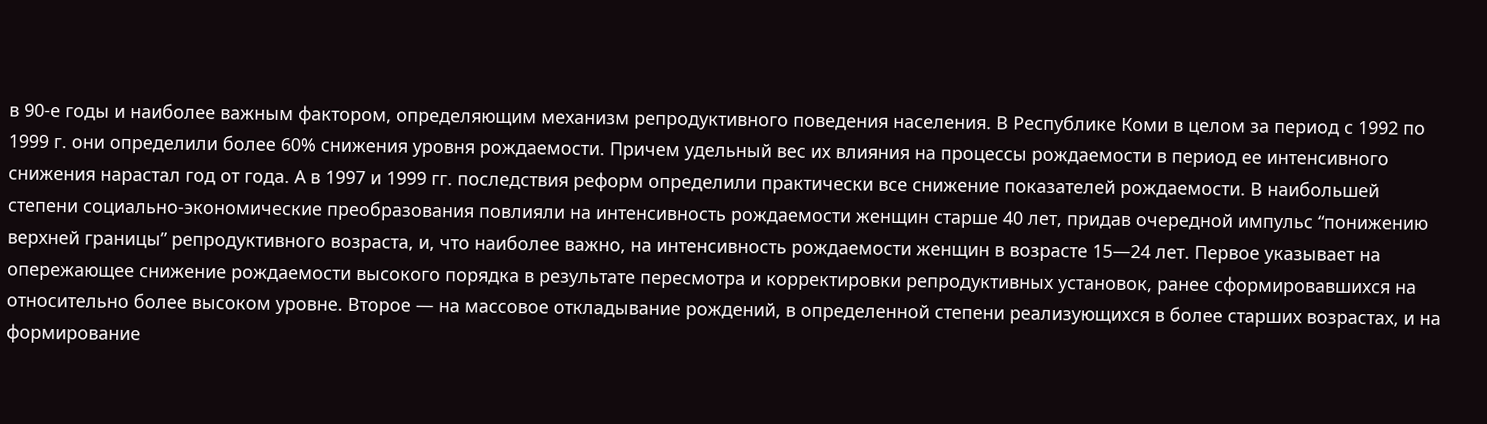в 90-е годы и наиболее важным фактором, определяющим механизм репродуктивного поведения населения. В Республике Коми в целом за период с 1992 по 1999 г. они определили более 60% снижения уровня рождаемости. Причем удельный вес их влияния на процессы рождаемости в период ее интенсивного снижения нарастал год от года. А в 1997 и 1999 гг. последствия реформ определили практически все снижение показателей рождаемости. В наибольшей степени социально-экономические преобразования повлияли на интенсивность рождаемости женщин старше 40 лет, придав очередной импульс “понижению верхней границы” репродуктивного возраста, и, что наиболее важно, на интенсивность рождаемости женщин в возрасте 15—24 лет. Первое указывает на опережающее снижение рождаемости высокого порядка в результате пересмотра и корректировки репродуктивных установок, ранее сформировавшихся на относительно более высоком уровне. Второе — на массовое откладывание рождений, в определенной степени реализующихся в более старших возрастах, и на формирование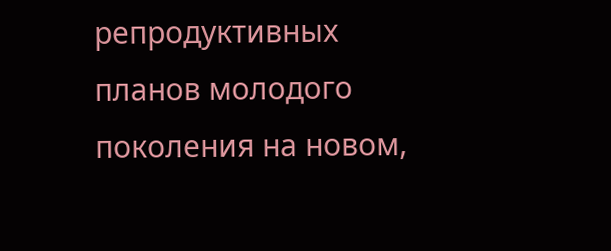репродуктивных планов молодого поколения на новом,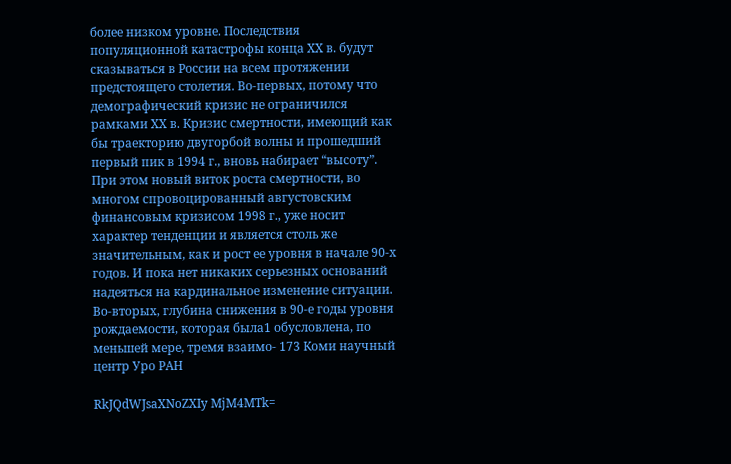более низком уровне. Последствия популяционной катастрофы конца XX в. будут сказываться в России на всем протяжении предстоящего столетия. Во-первых, потому что демографический кризис не ограничился рамками XX в. Кризис смертности, имеющий как бы траекторию двугорбой волны и прошедший первый пик в 1994 г., вновь набирает “высоту”. При этом новый виток роста смертности, во многом спровоцированный августовским финансовым кризисом 1998 г., уже носит характер тенденции и является столь же значительным, как и рост ее уровня в начале 90-х годов. И пока нет никаких серьезных оснований надеяться на кардинальное изменение ситуации. Во-вторых, глубина снижения в 90-е годы уровня рождаемости, которая была1 обусловлена, по меньшей мере, тремя взаимо- 173 Коми научный центр Уро РАН

RkJQdWJsaXNoZXIy MjM4MTk=